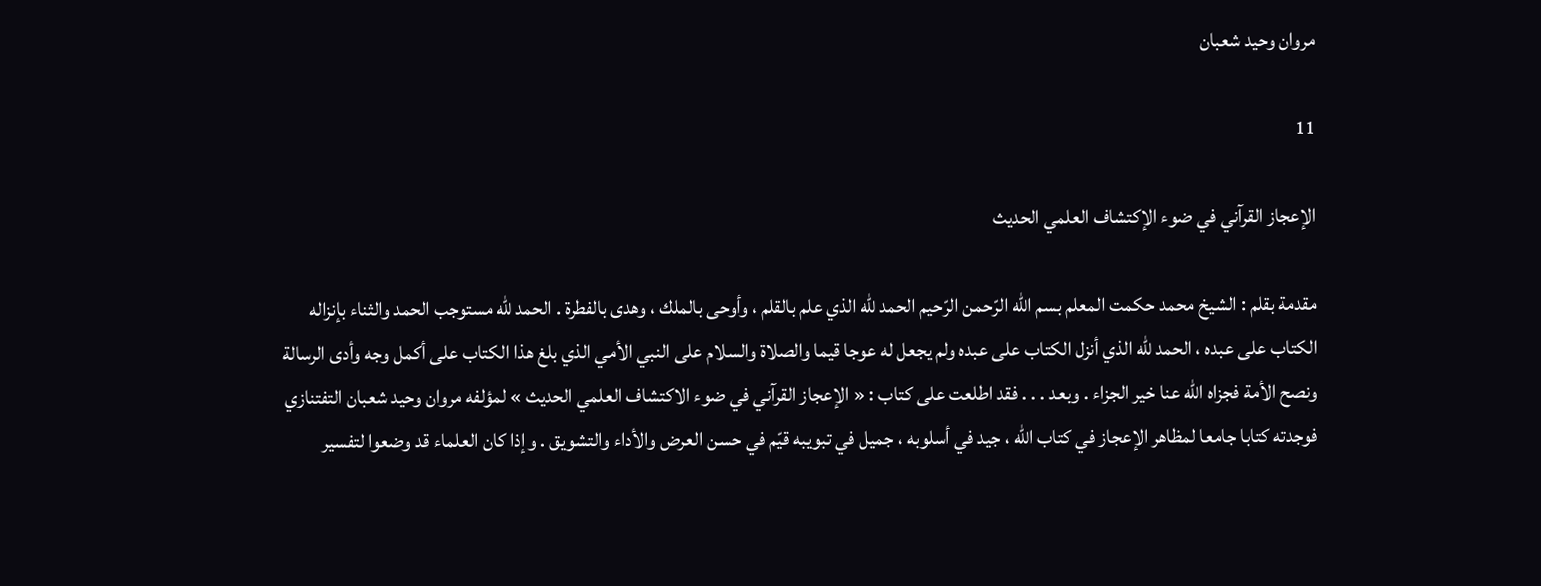مروان وحيد شعبان

11

الإعجاز القرآني في ضوء الإكتشاف العلمي الحديث

مقدمة بقلم : الشيخ محمد حكمت المعلم بسم اللّه الرّحمن الرّحيم الحمد للّه الذي علم بالقلم ، وأوحى بالملك ، وهدى بالفطرة . الحمد للّه مستوجب الحمد والثناء بإنزاله الكتاب على عبده ، الحمد للّه الذي أنزل الكتاب على عبده ولم يجعل له عوجا قيما والصلاة والسلام على النبي الأمي الذي بلغ هذا الكتاب على أكمل وجه وأدى الرسالة ونصح الأمة فجزاه اللّه عنا خير الجزاء . وبعد . . . فقد اطلعت على كتاب : « الإعجاز القرآني في ضوء الاكتشاف العلمي الحديث » لمؤلفه مروان وحيد شعبان التفتنازي فوجدته كتابا جامعا لمظاهر الإعجاز في كتاب اللّه ، جيد في أسلوبه ، جميل في تبويبه قيّم في حسن العرض والأداء والتشويق . وإذا كان العلماء قد وضعوا لتفسير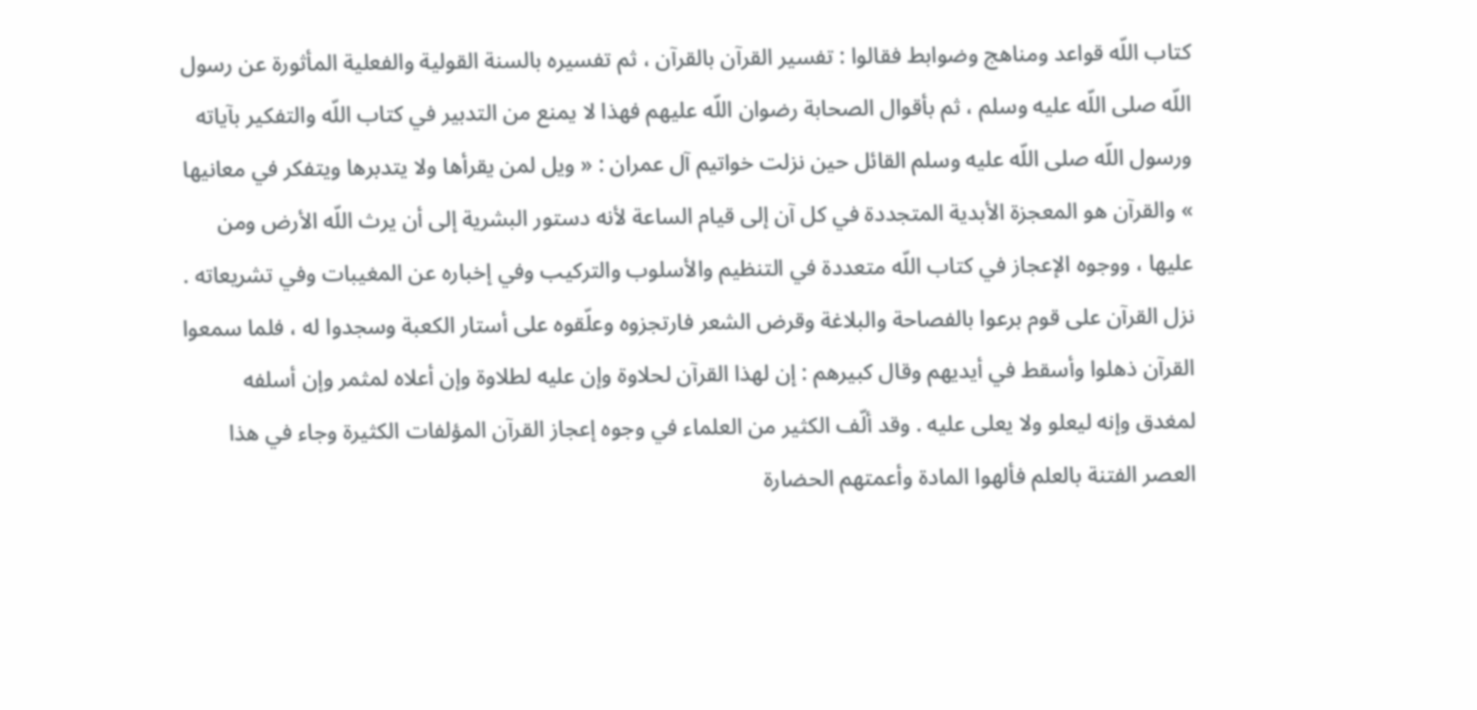كتاب اللّه قواعد ومناهج وضوابط فقالوا : تفسير القرآن بالقرآن ، ثم تفسيره بالسنة القولية والفعلية المأثورة عن رسول اللّه صلى اللّه عليه وسلم ، ثم بأقوال الصحابة رضوان اللّه عليهم فهذا لا يمنع من التدبير في كتاب اللّه والتفكير بآياته ورسول اللّه صلى اللّه عليه وسلم القائل حين نزلت خواتيم آل عمران : « ويل لمن يقرأها ولا يتدبرها ويتفكر في معانيها » والقرآن هو المعجزة الأبدية المتجددة في كل آن إلى قيام الساعة لأنه دستور البشرية إلى أن يرث اللّه الأرض ومن عليها ، ووجوه الإعجاز في كتاب اللّه متعددة في التنظيم والأسلوب والتركيب وفي إخباره عن المغيبات وفي تشريعاته . نزل القرآن على قوم برعوا بالفصاحة والبلاغة وقرض الشعر فارتجزوه وعلّقوه على أستار الكعبة وسجدوا له ، فلما سمعوا القرآن ذهلوا وأسقط في أيديهم وقال كبيرهم : إن لهذا القرآن لحلاوة وإن عليه لطلاوة وإن أعلاه لمثمر وإن أسلفه لمغدق وإنه ليعلو ولا يعلى عليه . وقد ألّف الكثير من العلماء في وجوه إعجاز القرآن المؤلفات الكثيرة وجاء في هذا العصر الفتنة بالعلم فألهوا المادة وأعمتهم الحضارة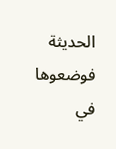الحديثة فوضعوها في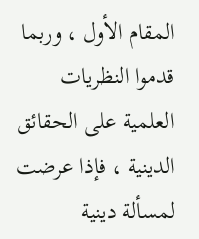المقام الأول ، وربما قدموا النظريات العلمية على الحقائق الدينية ، فإذا عرضت لمسألة دينية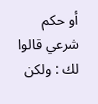أو حكم شرعي قالوا لك : ولكن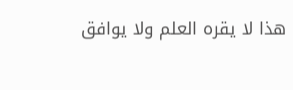هذا لا يقره العلم ولا يوافق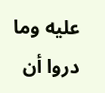عليه وما دروا أن